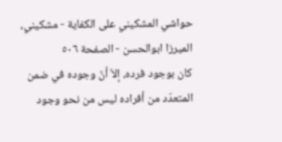حواشي المشكيني علی الكفاية - مشکیني، الميرزا ابوالحسن - الصفحة ٥٠٦
كان بوجود فرده، إلاّ أنّ وجوده في ضمن المتعدّد من أفراده ليس من نحو وجود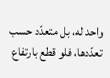واحد له، بل متعدّد حسب تعدّدها، فلو قطع بارتفاع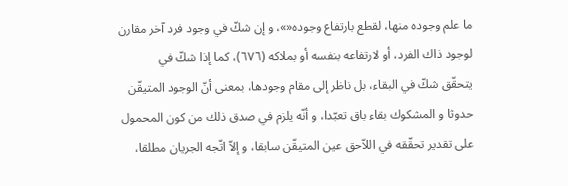ما علم وجوده منها، لقطع بارتفاع وجوده«»، و إن شكّ في وجود فرد آخر مقارن لوجود ذاك الفرد، أو لارتفاعه بنفسه أو بملاكه (٦٧٦)، كما إذا شكّ في
يتحقّق شكّ في البقاء، بل ناظر إلى مقام وجودها، بمعنى أنّ الوجود المتيقّن حدوثا و المشكوك بقاء باق تعبّدا، و أنّه يلزم في صدق ذلك من كون المحمول على تقدير تحقّقه في اللاّحق عين المتيقّن سابقا، و إلاّ اتّجه الجريان مطلقا،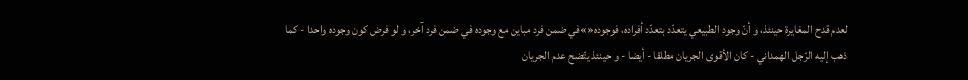لعدم قدح المغايرة حينئذ، و أنّ وجود الطبيعي يتعدّد بتعدّد أفراده، فوجوده«»في ضمن فرد مباين مع وجوده في ضمن فرد آخر، و لو فرض كون وجوده واحدا - كما ذهب إليه الرّجل الهمداني - كان الأقوى الجريان مطلقا - أيضا - و حينئذ يتّضح عدم الجريان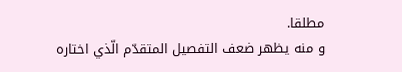مطلقا.
و منه يظهر ضعف التفصيل المتقدّم الّذي اختاره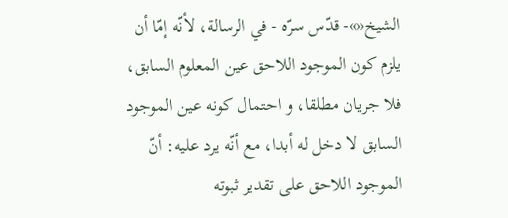الشيخ«»- قدّس سرّه - في الرسالة، لأنّه إمّا أن يلزم كون الموجود اللاحق عين المعلوم السابق، فلا جريان مطلقا، و احتمال كونه عين الموجود السابق لا دخل له أبدا، مع أنّه يرد عليه: أنّ الموجود اللاحق على تقدير ثبوته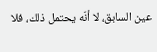عين السابق، لا أنّه يحتمل ذلك، فلا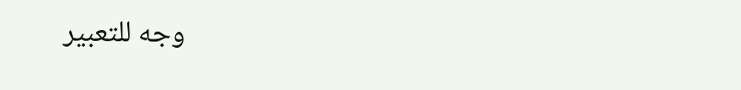وجه للتعبير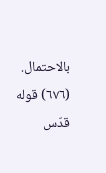بالاحتمال.
(٦٧٦) قوله قدّس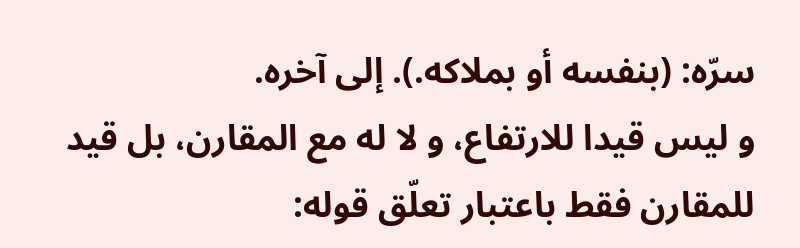سرّه: (بنفسه أو بملاكه.). إلى آخره.
و ليس قيدا للارتفاع، و لا له مع المقارن، بل قيد للمقارن فقط باعتبار تعلّق قوله: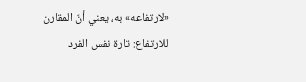«لارتفاعه» به، يعني أنّ المقارن للارتفاع: تارة نفس الفرد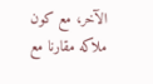الآخر، مع كون ملاكه مقارنا مع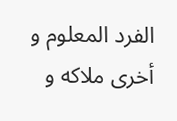الفرد المعلوم و أخرى ملاكه و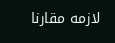لازمه مقارنا